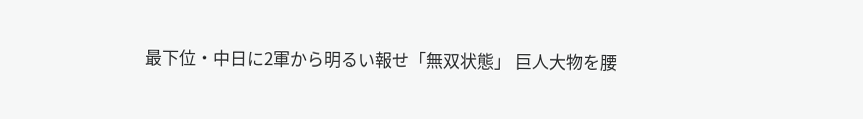最下位・中日に2軍から明るい報せ「無双状態」 巨人大物を腰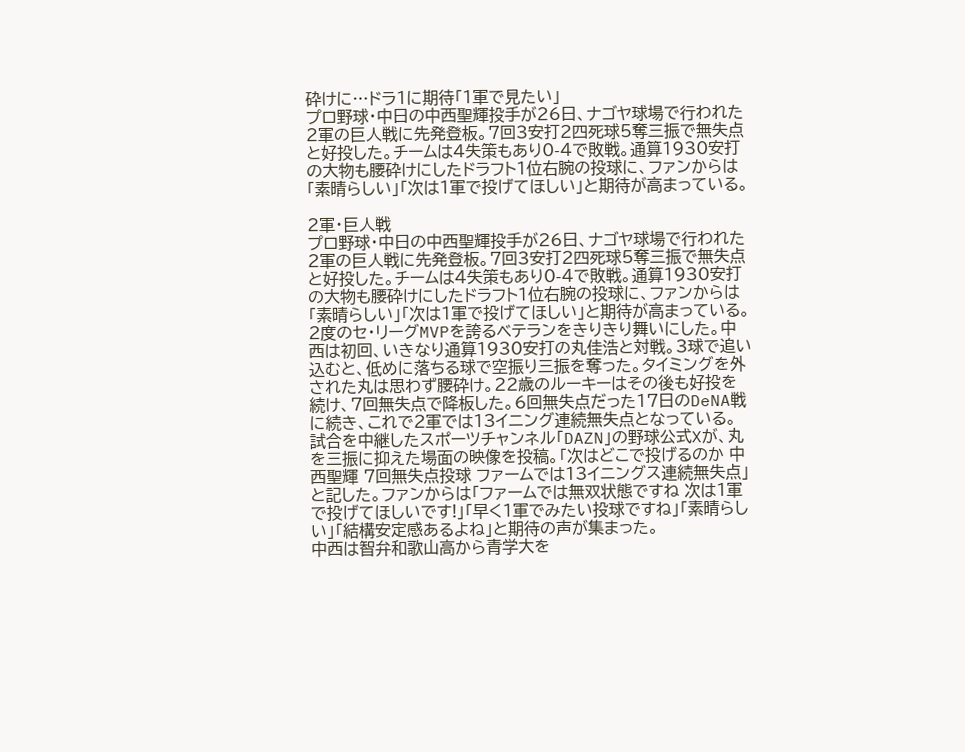砕けに…ドラ1に期待「1軍で見たい」
プロ野球・中日の中西聖輝投手が26日、ナゴヤ球場で行われた2軍の巨人戦に先発登板。7回3安打2四死球5奪三振で無失点と好投した。チームは4失策もあり0-4で敗戦。通算1930安打の大物も腰砕けにしたドラフト1位右腕の投球に、ファンからは「素晴らしい」「次は1軍で投げてほしい」と期待が高まっている。

2軍・巨人戦
プロ野球・中日の中西聖輝投手が26日、ナゴヤ球場で行われた2軍の巨人戦に先発登板。7回3安打2四死球5奪三振で無失点と好投した。チームは4失策もあり0-4で敗戦。通算1930安打の大物も腰砕けにしたドラフト1位右腕の投球に、ファンからは「素晴らしい」「次は1軍で投げてほしい」と期待が高まっている。
2度のセ・リーグMVPを誇るベテランをきりきり舞いにした。中西は初回、いきなり通算1930安打の丸佳浩と対戦。3球で追い込むと、低めに落ちる球で空振り三振を奪った。タイミングを外された丸は思わず腰砕け。22歳のルーキーはその後も好投を続け、7回無失点で降板した。6回無失点だった17日のDeNA戦に続き、これで2軍では13イニング連続無失点となっている。
試合を中継したスポーツチャンネル「DAZN」の野球公式Xが、丸を三振に抑えた場面の映像を投稿。「次はどこで投げるのか 中西聖輝 7回無失点投球 ファームでは13イニングス連続無失点」と記した。ファンからは「ファームでは無双状態ですね 次は1軍で投げてほしいです!」「早く1軍でみたい投球ですね」「素晴らしい」「結構安定感あるよね」と期待の声が集まった。
中西は智弁和歌山高から青学大を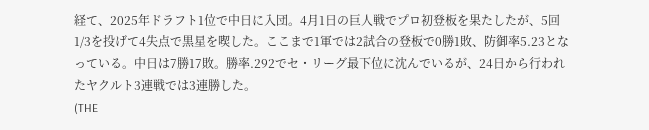経て、2025年ドラフト1位で中日に入団。4月1日の巨人戦でプロ初登板を果たしたが、5回1/3を投げて4失点で黒星を喫した。ここまで1軍では2試合の登板で0勝1敗、防御率5.23となっている。中日は7勝17敗。勝率.292でセ・リーグ最下位に沈んでいるが、24日から行われたヤクルト3連戦では3連勝した。
(THE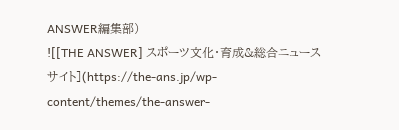ANSWER編集部)
![[THE ANSWER] スポーツ文化・育成&総合ニュースサイト](https://the-ans.jp/wp-content/themes/the-answer-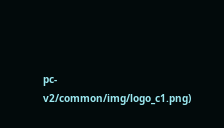pc-v2/common/img/logo_c1.png)